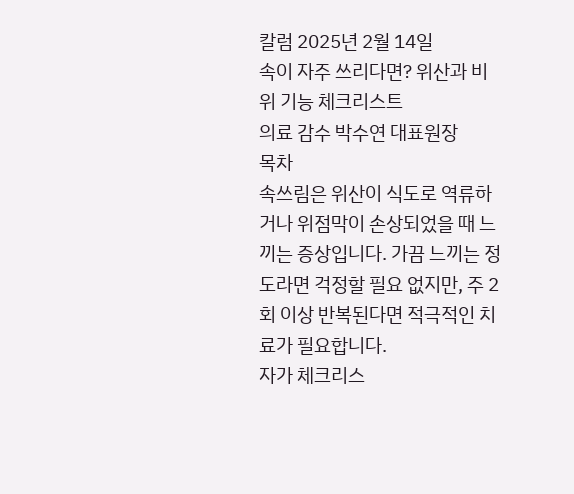칼럼 2025년 2월 14일
속이 자주 쓰리다면? 위산과 비위 기능 체크리스트
의료 감수 박수연 대표원장
목차
속쓰림은 위산이 식도로 역류하거나 위점막이 손상되었을 때 느끼는 증상입니다. 가끔 느끼는 정도라면 걱정할 필요 없지만, 주 2회 이상 반복된다면 적극적인 치료가 필요합니다.
자가 체크리스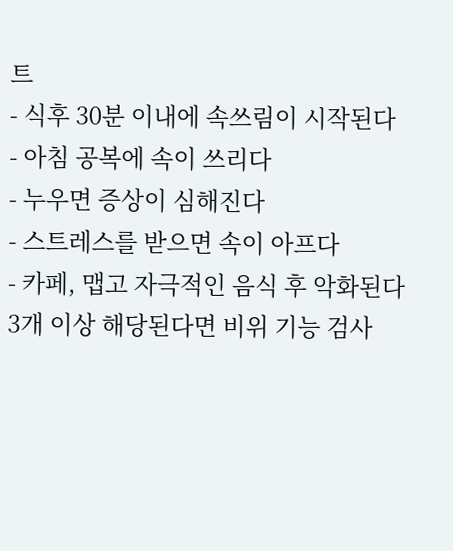트
- 식후 30분 이내에 속쓰림이 시작된다
- 아침 공복에 속이 쓰리다
- 누우면 증상이 심해진다
- 스트레스를 받으면 속이 아프다
- 카페, 맵고 자극적인 음식 후 악화된다
3개 이상 해당된다면 비위 기능 검사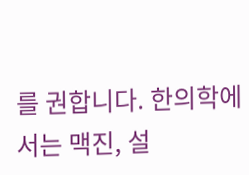를 권합니다. 한의학에서는 맥진, 설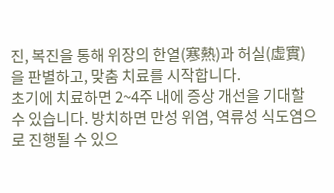진, 복진을 통해 위장의 한열(寒熱)과 허실(虛實)을 판별하고, 맞춤 치료를 시작합니다.
초기에 치료하면 2~4주 내에 증상 개선을 기대할 수 있습니다. 방치하면 만성 위염, 역류성 식도염으로 진행될 수 있으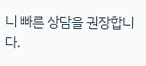니 빠른 상담을 권장합니다.